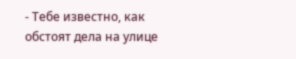- Тебе известно, как обстоят дела на улице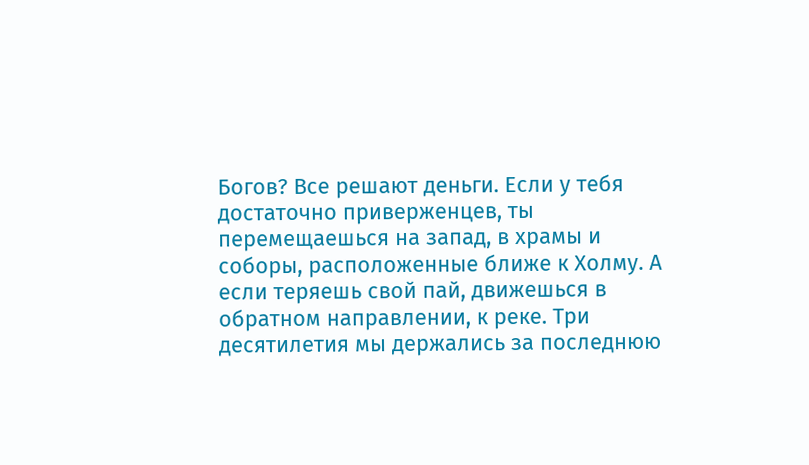Богов? Все решают деньги. Если у тебя достаточно приверженцев, ты перемещаешься на запад, в храмы и соборы, расположенные ближе к Холму. А если теряешь свой пай, движешься в обратном направлении, к реке. Три десятилетия мы держались за последнюю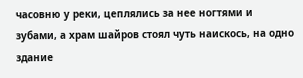часовню у реки, цеплялись за нее ногтями и зубами, а храм шайров стоял чуть наискось, на одно здание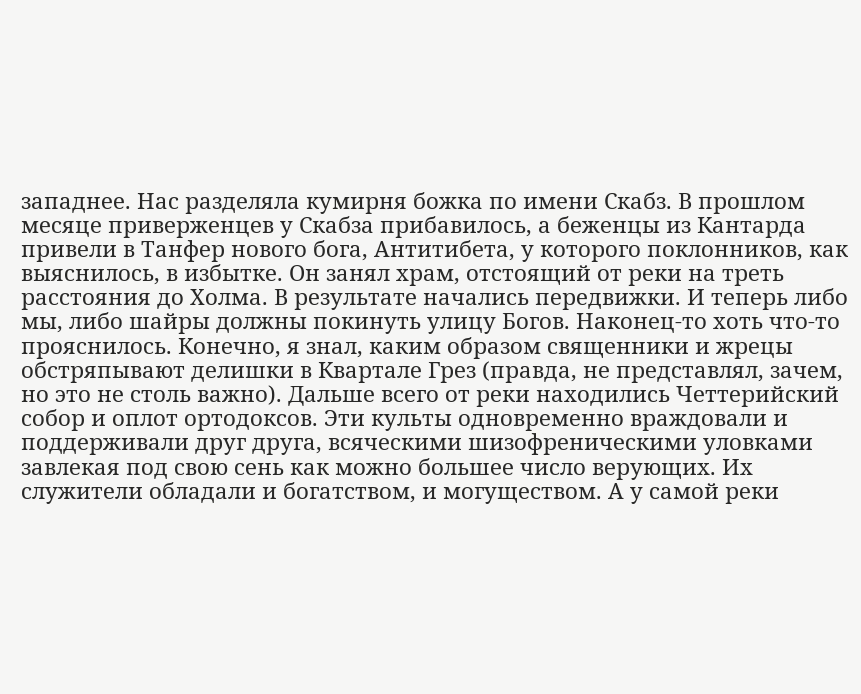западнее. Нас разделяла кумирня божка по имени Скабз. В прошлом месяце приверженцев у Скабза прибавилось, а беженцы из Кантарда привели в Танфер нового бога, Антитибета, у которого поклонников, как выяснилось, в избытке. Он занял храм, отстоящий от реки на треть расстояния до Холма. В результате начались передвижки. И теперь либо мы, либо шайры должны покинуть улицу Богов. Наконец-то хоть что-то прояснилось. Конечно, я знал, каким образом священники и жрецы обстряпывают делишки в Квартале Грез (правда, не представлял, зачем, но это не столь важно). Дальше всего от реки находились Четтерийский собор и оплот ортодоксов. Эти культы одновременно враждовали и поддерживали друг друга, всяческими шизофреническими уловками завлекая под свою сень как можно большее число верующих. Их служители обладали и богатством, и могуществом. А у самой реки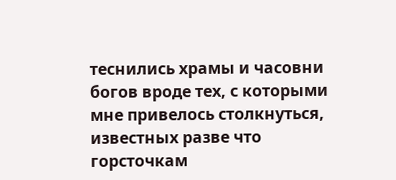теснились храмы и часовни богов вроде тех, с которыми мне привелось столкнуться, известных разве что горсточкам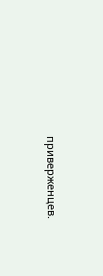приверженцев.